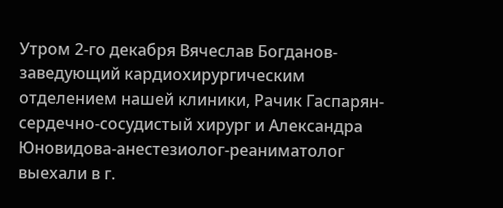Утром 2-го декабря Вячеслав Богданов-заведующий кардиохирургическим отделением нашей клиники, Рачик Гаспарян-сердечно-сосудистый хирург и Александра Юновидова-анестезиолог-реаниматолог выехали в г.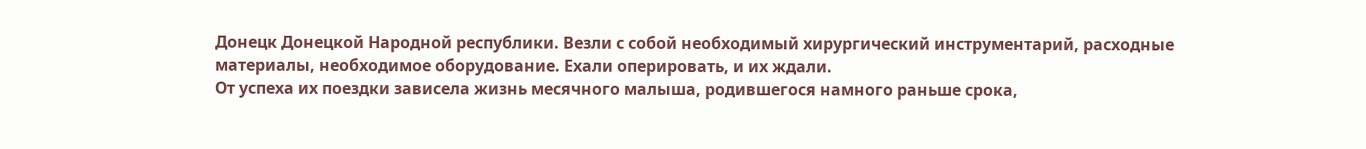Донецк Донецкой Народной республики. Везли с собой необходимый хирургический инструментарий, расходные материалы, необходимое оборудование. Ехали оперировать, и их ждали.
От успеха их поездки зависела жизнь месячного малыша, родившегося намного раньше срока,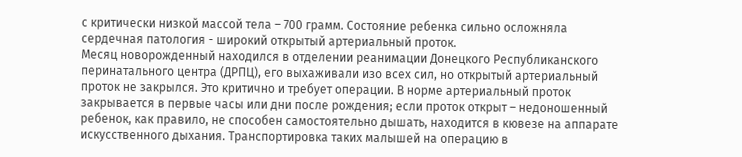с критически низкой массой тела – 700 грамм. Состояние ребенка сильно осложняла сердечная патология - широкий открытый артериальный проток.
Месяц новорожденный находился в отделении реанимации Донецкого Республиканского перинатального центра (ДРПЦ), его выхаживали изо всех сил, но открытый артериальный проток не закрылся. Это критично и требует операции. В норме артериальный проток закрывается в первые часы или дни после рождения; если проток открыт – недоношенный ребенок, как правило, не способен самостоятельно дышать, находится в кювезе на аппарате искусственного дыхания. Транспортировка таких малышей на операцию в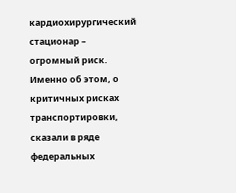кардиохирургический стационар – огромный риск. Именно об этом, о критичных рисках транспортировки, сказали в ряде федеральных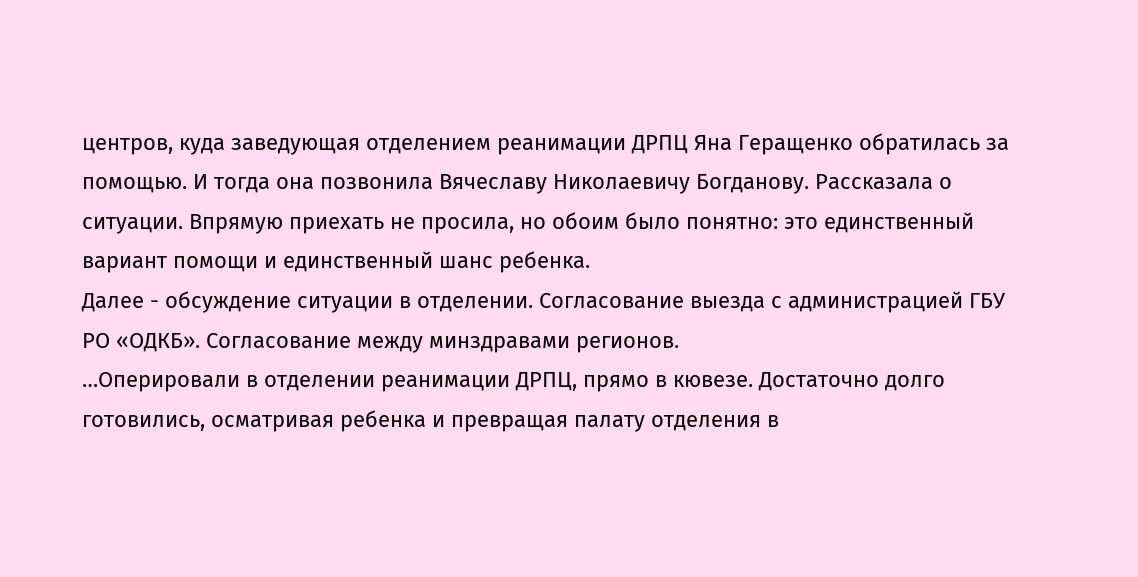центров, куда заведующая отделением реанимации ДРПЦ Яна Геращенко обратилась за помощью. И тогда она позвонила Вячеславу Николаевичу Богданову. Рассказала о ситуации. Впрямую приехать не просила, но обоим было понятно: это единственный вариант помощи и единственный шанс ребенка.
Далее - обсуждение ситуации в отделении. Согласование выезда с администрацией ГБУ РО «ОДКБ». Согласование между минздравами регионов.
…Оперировали в отделении реанимации ДРПЦ, прямо в кювезе. Достаточно долго готовились, осматривая ребенка и превращая палату отделения в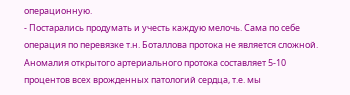операционную.
- Постарались продумать и учесть каждую мелочь. Сама по себе операция по перевязке т.н. Боталлова протока не является сложной. Аномалия открытого артериального протока составляет 5-10 процентов всех врожденных патологий сердца, т.е. мы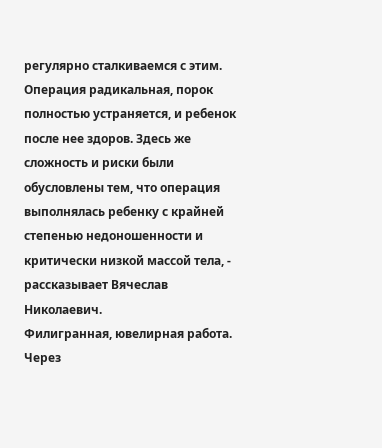регулярно сталкиваемся с этим. Операция радикальная, порок полностью устраняется, и ребенок после нее здоров. Здесь же сложность и риски были обусловлены тем, что операция выполнялась ребенку с крайней степенью недоношенности и критически низкой массой тела, - рассказывает Вячеслав Николаевич.
Филигранная, ювелирная работа. Через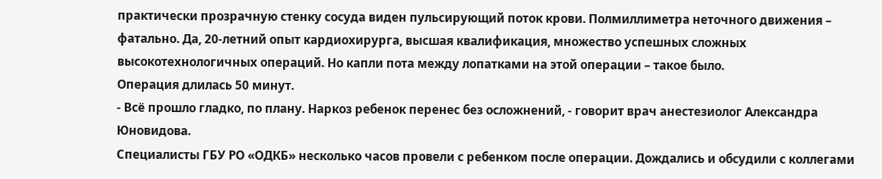практически прозрачную стенку сосуда виден пульсирующий поток крови. Полмиллиметра неточного движения – фатально. Да, 20-летний опыт кардиохирурга, высшая квалификация, множество успешных сложных высокотехнологичных операций. Но капли пота между лопатками на этой операции – такое было.
Операция длилась 50 минут.
- Всё прошло гладко, по плану. Наркоз ребенок перенес без осложнений, - говорит врач анестезиолог Александра Юновидова.
Специалисты ГБУ РО «ОДКБ» несколько часов провели с ребенком после операции. Дождались и обсудили с коллегами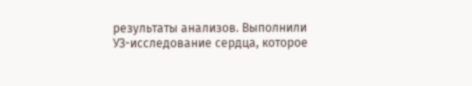результаты анализов. Выполнили УЗ-исследование сердца, которое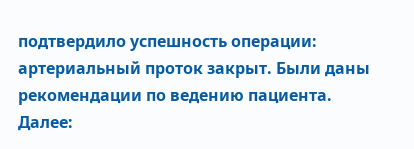подтвердило успешность операции: артериальный проток закрыт. Были даны рекомендации по ведению пациента. Далее: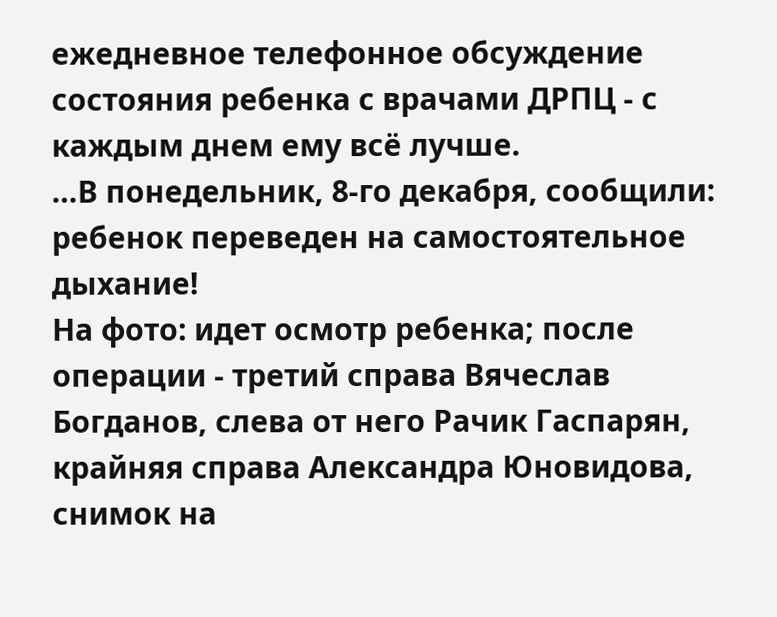ежедневное телефонное обсуждение состояния ребенка с врачами ДРПЦ - с каждым днем ему всё лучше.
…В понедельник, 8-го декабря, сообщили: ребенок переведен на самостоятельное дыхание!
На фото: идет осмотр ребенка; после операции - третий справа Вячеслав Богданов, слева от него Рачик Гаспарян, крайняя справа Александра Юновидова, снимок на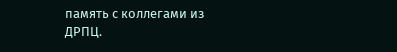память с коллегами из ДРПЦ.